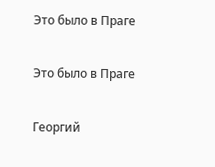Это было в Праге

Это было в Праге

Георгий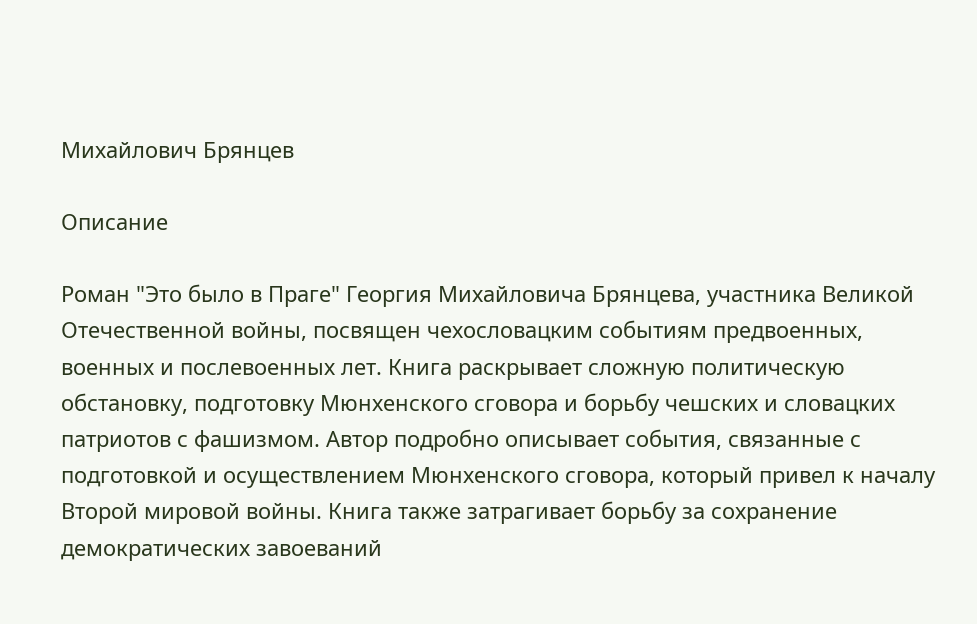Михайлович Брянцев

Описание

Роман "Это было в Праге" Георгия Михайловича Брянцева, участника Великой Отечественной войны, посвящен чехословацким событиям предвоенных, военных и послевоенных лет. Книга раскрывает сложную политическую обстановку, подготовку Мюнхенского сговора и борьбу чешских и словацких патриотов с фашизмом. Автор подробно описывает события, связанные с подготовкой и осуществлением Мюнхенского сговора, который привел к началу Второй мировой войны. Книга также затрагивает борьбу за сохранение демократических завоеваний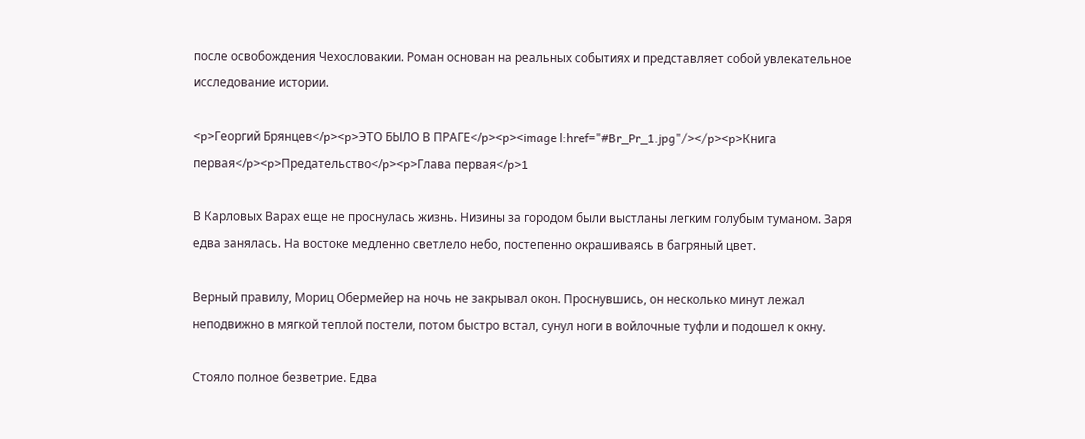после освобождения Чехословакии. Роман основан на реальных событиях и представляет собой увлекательное исследование истории.

<p>Георгий Брянцев</p><p>ЭТО БЫЛО В ПРАГЕ</p><p><image l:href="#Br_Pr_1.jpg"/></p><p>Книга первая</p><p>Предательство</p><p>Глава первая</p>1

В Карловых Варах еще не проснулась жизнь. Низины за городом были выстланы легким голубым туманом. Заря едва занялась. На востоке медленно светлело небо, постепенно окрашиваясь в багряный цвет.

Верный правилу, Мориц Обермейер на ночь не закрывал окон. Проснувшись, он несколько минут лежал неподвижно в мягкой теплой постели, потом быстро встал, сунул ноги в войлочные туфли и подошел к окну.

Стояло полное безветрие. Едва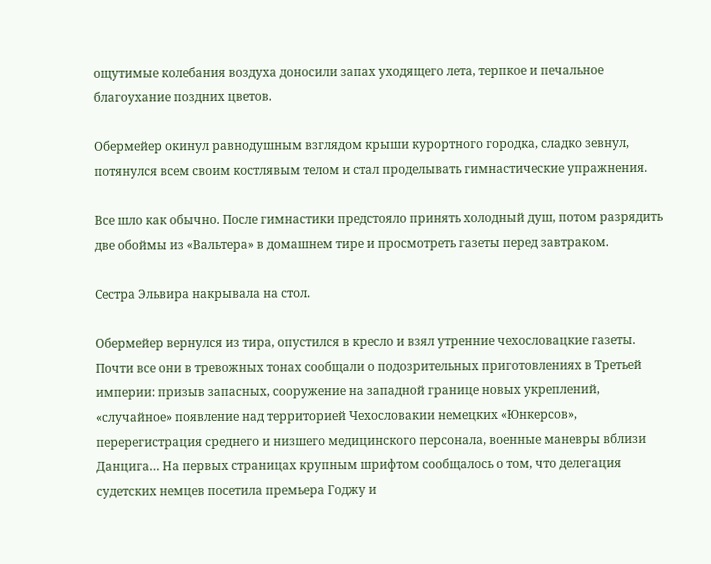ощутимые колебания воздуха доносили запах уходящего лета, терпкое и печальное благоухание поздних цветов.

Обермейер окинул равнодушным взглядом крыши курортного городка, сладко зевнул, потянулся всем своим костлявым телом и стал проделывать гимнастические упражнения.

Все шло как обычно. После гимнастики предстояло принять холодный душ, потом разрядить две обоймы из «Вальтера» в домашнем тире и просмотреть газеты перед завтраком.

Сестра Эльвира накрывала на стол.

Обермейер вернулся из тира, опустился в кресло и взял утренние чехословацкие газеты. Почти все они в тревожных тонах сообщали о подозрительных приготовлениях в Третьей империи: призыв запасных, сооружение на западной границе новых укреплений, «случайное» появление над территорией Чехословакии немецких «Юнкерсов», перерегистрация среднего и низшего медицинского персонала, военные маневры вблизи Данцига… На первых страницах крупным шрифтом сообщалось о том, что делегация судетских немцев посетила премьера Годжу и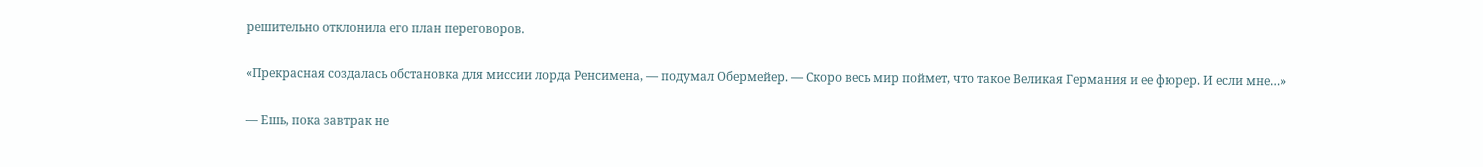решительно отклонила его план переговоров.

«Прекрасная создалась обстановка для миссии лорда Ренсимена, — подумал Обермейер. — Скоро весь мир поймет, что такое Великая Германия и ее фюрер. И если мне…»

— Ешь, пока завтрак не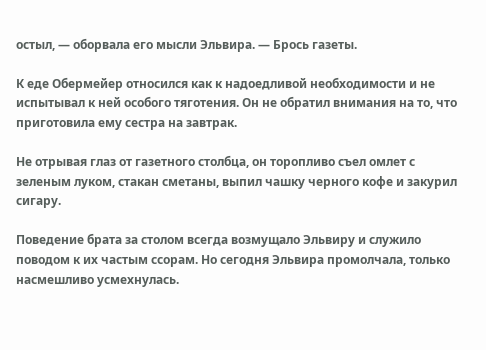остыл, — оборвала его мысли Эльвира. — Брось газеты.

К еде Обермейер относился как к надоедливой необходимости и не испытывал к ней особого тяготения. Он не обратил внимания на то, что приготовила ему сестра на завтрак.

Не отрывая глаз от газетного столбца, он торопливо съел омлет с зеленым луком, стакан сметаны, выпил чашку черного кофе и закурил сигару.

Поведение брата за столом всегда возмущало Эльвиру и служило поводом к их частым ссорам. Но сегодня Эльвира промолчала, только насмешливо усмехнулась.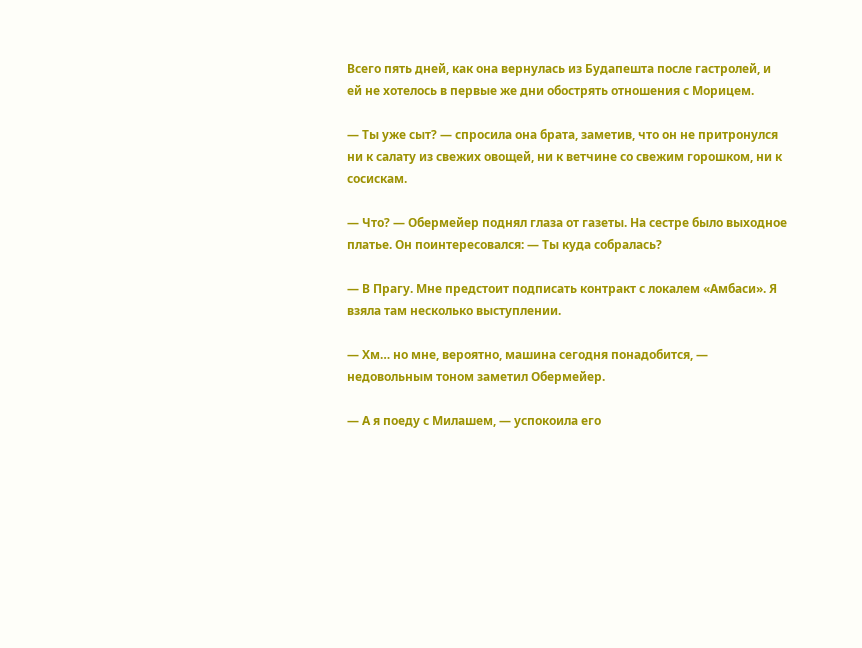Всего пять дней, как она вернулась из Будапешта после гастролей, и ей не хотелось в первые же дни обострять отношения с Морицем.

— Ты уже сыт? — спросила она брата, заметив, что он не притронулся ни к салату из свежих овощей, ни к ветчине со свежим горошком, ни к сосискам.

— Что? — Обермейер поднял глаза от газеты. На сестре было выходное платье. Он поинтересовался: — Ты куда собралась?

— В Прагу. Мне предстоит подписать контракт с локалем «Амбаси». Я взяла там несколько выступлении.

— Хм… но мне, вероятно, машина сегодня понадобится, — недовольным тоном заметил Обермейер.

— А я поеду с Милашем, — успокоила его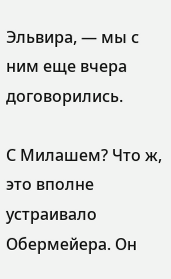Эльвира, — мы с ним еще вчера договорились.

С Милашем? Что ж, это вполне устраивало Обермейера. Он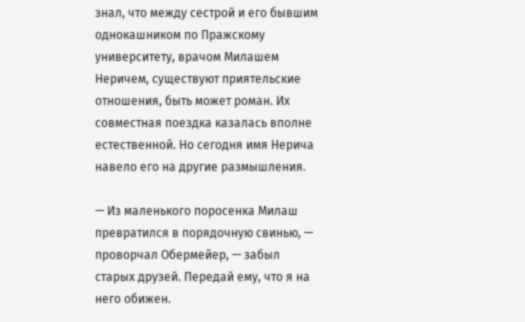знал, что между сестрой и его бывшим однокашником по Пражскому университету, врачом Милашем Неричем, существуют приятельские отношения, быть может роман. Их совместная поездка казалась вполне естественной. Но сегодня имя Нерича навело его на другие размышления.

— Из маленького поросенка Милаш превратился в порядочную свинью, — проворчал Обермейер, — забыл старых друзей. Передай ему, что я на него обижен.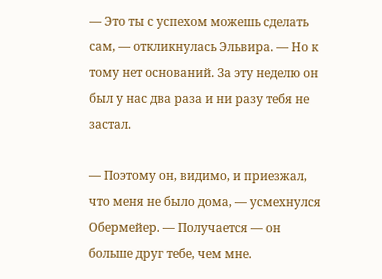— Это ты с успехом можешь сделать сам, — откликнулась Эльвира. — Но к тому нет оснований. За эту неделю он был у нас два раза и ни разу тебя не застал.

— Поэтому он, видимо, и приезжал, что меня не было дома, — усмехнулся Обермейер. — Получается — он больше друг тебе, чем мне.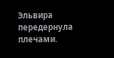Эльвира передернула плечами.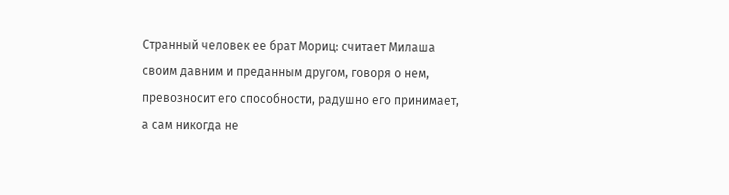Странный человек ее брат Мориц: считает Милаша своим давним и преданным другом, говоря о нем, превозносит его способности, радушно его принимает, а сам никогда не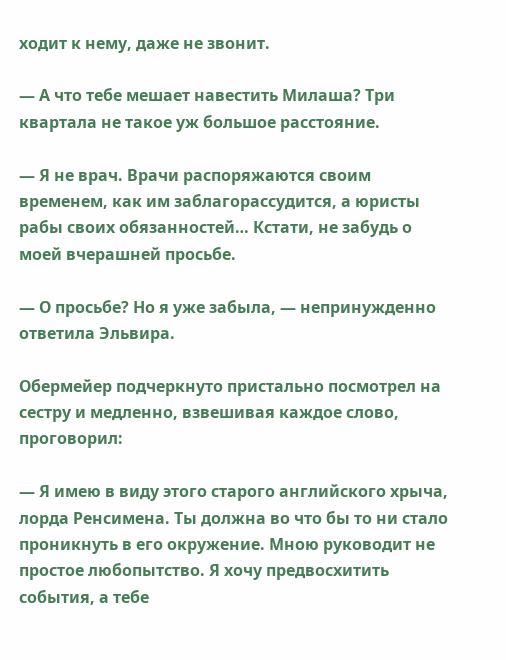ходит к нему, даже не звонит.

— А что тебе мешает навестить Милаша? Три квартала не такое уж большое расстояние.

— Я не врач. Врачи распоряжаются своим временем, как им заблагорассудится, а юристы рабы своих обязанностей… Кстати, не забудь о моей вчерашней просьбе.

— О просьбе? Но я уже забыла, — непринужденно ответила Эльвира.

Обермейер подчеркнуто пристально посмотрел на сестру и медленно, взвешивая каждое слово, проговорил:

— Я имею в виду этого старого английского хрыча, лорда Ренсимена. Ты должна во что бы то ни стало проникнуть в его окружение. Мною руководит не простое любопытство. Я хочу предвосхитить события, а тебе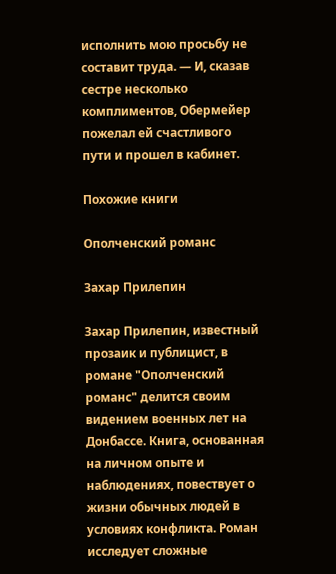исполнить мою просьбу не составит труда. — И, сказав сестре несколько комплиментов, Обермейер пожелал ей счастливого пути и прошел в кабинет.

Похожие книги

Ополченский романс

Захар Прилепин

Захар Прилепин, известный прозаик и публицист, в романе "Ополченский романс" делится своим видением военных лет на Донбассе. Книга, основанная на личном опыте и наблюдениях, повествует о жизни обычных людей в условиях конфликта. Роман исследует сложные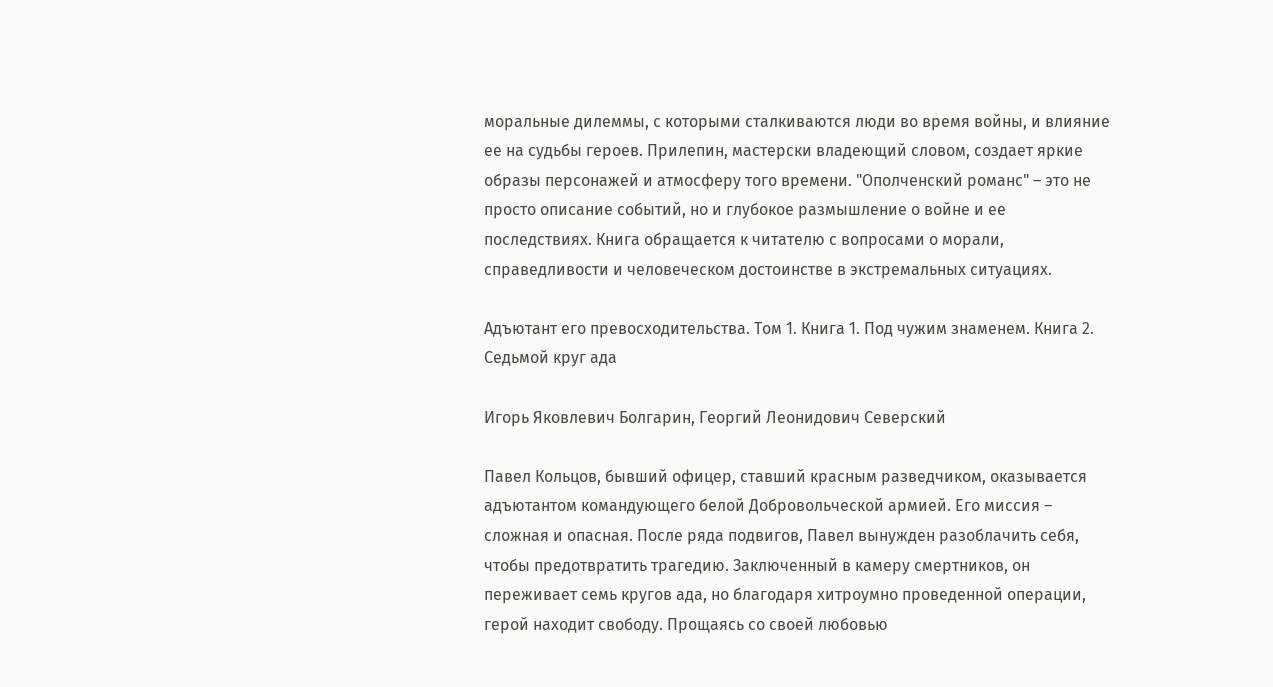моральные дилеммы, с которыми сталкиваются люди во время войны, и влияние ее на судьбы героев. Прилепин, мастерски владеющий словом, создает яркие образы персонажей и атмосферу того времени. "Ополченский романс" – это не просто описание событий, но и глубокое размышление о войне и ее последствиях. Книга обращается к читателю с вопросами о морали, справедливости и человеческом достоинстве в экстремальных ситуациях.

Адъютант его превосходительства. Том 1. Книга 1. Под чужим знаменем. Книга 2. Седьмой круг ада

Игорь Яковлевич Болгарин, Георгий Леонидович Северский

Павел Кольцов, бывший офицер, ставший красным разведчиком, оказывается адъютантом командующего белой Добровольческой армией. Его миссия – сложная и опасная. После ряда подвигов, Павел вынужден разоблачить себя, чтобы предотвратить трагедию. Заключенный в камеру смертников, он переживает семь кругов ада, но благодаря хитроумно проведенной операции, герой находит свободу. Прощаясь со своей любовью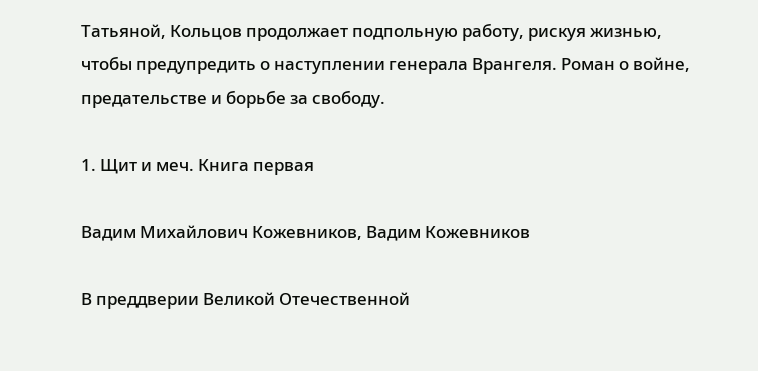Татьяной, Кольцов продолжает подпольную работу, рискуя жизнью, чтобы предупредить о наступлении генерала Врангеля. Роман о войне, предательстве и борьбе за свободу.

1. Щит и меч. Книга первая

Вадим Михайлович Кожевников, Вадим Кожевников

В преддверии Великой Отечественной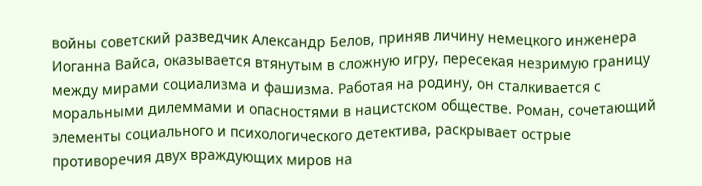войны советский разведчик Александр Белов, приняв личину немецкого инженера Иоганна Вайса, оказывается втянутым в сложную игру, пересекая незримую границу между мирами социализма и фашизма. Работая на родину, он сталкивается с моральными дилеммами и опасностями в нацистском обществе. Роман, сочетающий элементы социального и психологического детектива, раскрывает острые противоречия двух враждующих миров на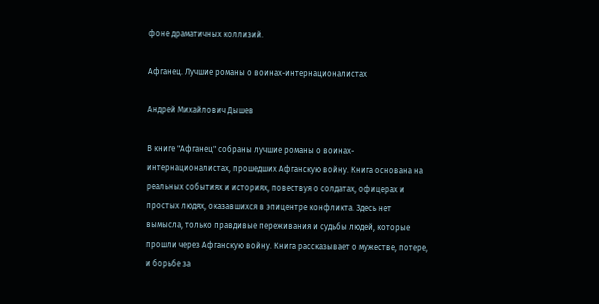фоне драматичных коллизий.

Афганец. Лучшие романы о воинах-интернационалистах

Андрей Михайлович Дышев

В книге "Афганец" собраны лучшие романы о воинах-интернационалистах, прошедших Афганскую войну. Книга основана на реальных событиях и историях, повествуя о солдатах, офицерах и простых людях, оказавшихся в эпицентре конфликта. Здесь нет вымысла, только правдивые переживания и судьбы людей, которые прошли через Афганскую войну. Книга рассказывает о мужестве, потере, и борьбе за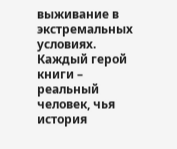выживание в экстремальных условиях. Каждый герой книги – реальный человек, чья история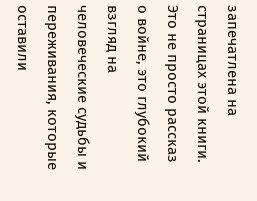запечатлена на страницах этой книги. Это не просто рассказ о войне, это глубокий взгляд на человеческие судьбы и переживания, которые оставили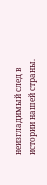неизгладимый след в истории нашей страны.